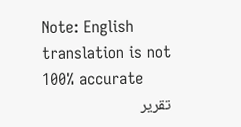Note: English translation is not 100% accurate
تقرير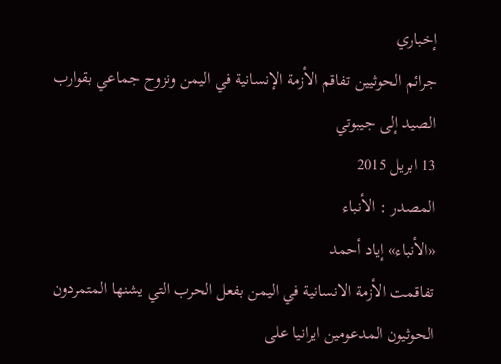إخباري
جرائم الحوثيين تفاقم الأزمة الإنسانية في اليمن ونزوح جماعي بقوارب الصيد إلى جيبوتي
13 ابريل 2015
المصدر : الأنباء
«الأنباء» إياد أحمد
تفاقمت الأزمة الانسانية في اليمن بفعل الحرب التي يشنها المتمردون الحوثيون المدعومين ايرانيا على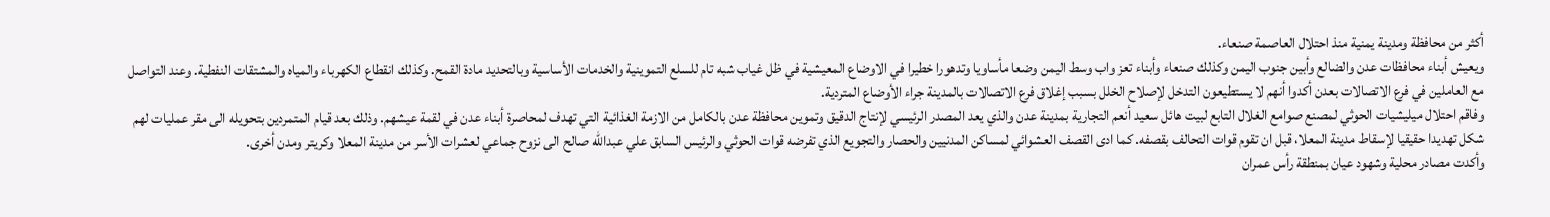أكثر من محافظة ومدينة يمنية منذ احتلال العاصمة صنعاء.
ويعيش أبناء محافظات عدن والضالع وأبين جنوب اليمن وكذلك صنعاء وأبناء تعز واب وسط اليمن وضعا مأساويا وتدهورا خطيرا في الاوضاع المعيشية في ظل غياب شبه تام للسلع التموينية والخدمات الأساسية وبالتحديد مادة القمح. وكذلك انقطاع الكهرباء والمياه والمشتقات النفطية. وعند التواصل مع العاملين في فرع الاتصالات بعدن أكدوا أنهم لا يستطيعون التدخل لإصلاح الخلل بسبب إغلاق فرع الاتصالات بالمدينة جراء الأوضاع المتردية.
وفاقم احتلال ميليشيات الحوثي لمصنع صوامع الغلال التابع لبيت هائل سعيد أنعم التجارية بمدينة عدن والذي يعد المصدر الرئيسي لإنتاج الدقيق وتموين محافظة عدن بالكامل من الازمة الغذائية التي تهدف لمحاصرة أبناء عدن في لقمة عيشهم. وذلك بعد قيام المتمردين بتحويله الى مقر عمليات لهم شكل تهديدا حقيقيا لإسقاط مدينة المعلا، قبل ان تقوم قوات التحالف بقصفه. كما ادى القصف العشوائي لمساكن المدنيين والحصار والتجويع الذي تفرضه قوات الحوثي والرئيس السابق علي عبدالله صالح الى نزوح جماعي لعشرات الأسر من مدينة المعلا وكريتر ومدن أخرى.
وأكدت مصادر محلية وشهود عيان بمنطقة رأس عمران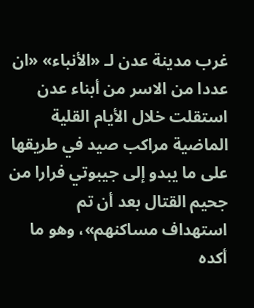غرب مدينة عدن لـ «الأنباء» «ان عددا من الاسر من أبناء عدن استقلت خلال الأيام القلية الماضية مراكب صيد في طريقها على ما يبدو إلى جيبوتي فرارا من جحيم القتال بعد أن تم استهداف مساكنهم»، وهو ما أكده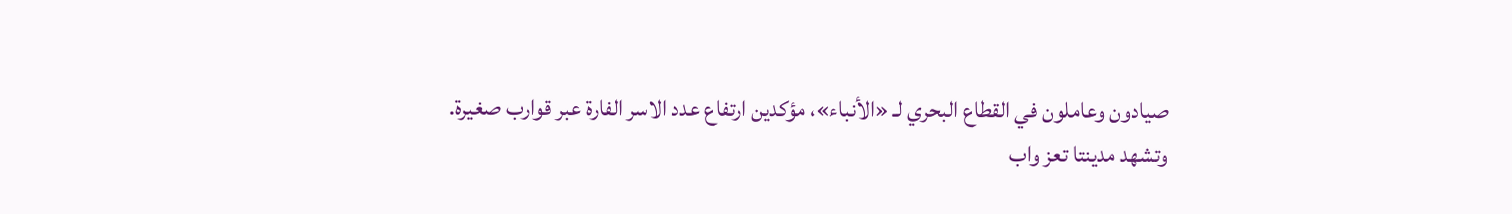صيادون وعاملون في القطاع البحري لـ «الأنباء»، مؤكدين ارتفاع عدد الاسر الفارة عبر قوارب صغيرة.
وتشهد مدينتا تعز واب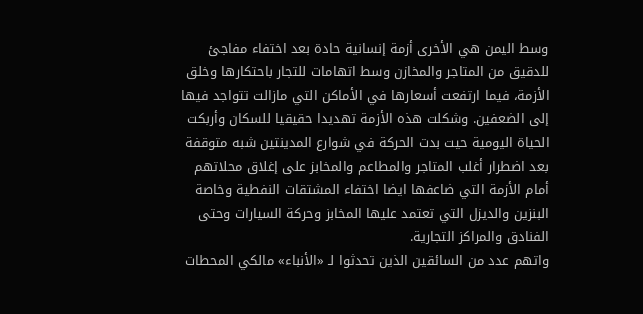وسط اليمن هي الأخرى أزمة إنسانية حادة بعد اختفاء مفاجئ للدقيق من المتاجر والمخازن وسط اتهامات للتجار باحتكارها وخلق الأزمة، فيما ارتفعت أسعارها في الأماكن التي مازالت تتواجد فيها إلى الضعفين. وشكلت هذه الأزمة تهديدا حقيقيا للسكان وأربكت الحياة اليومية حيت بدت الحركة في شوارع المدينتين شبه متوقفة بعد اضطرار أغلب المتاجر والمطاعم والمخابز على إغلاق محلاتهم أمام الأزمة التي ضاعفها ايضا اختفاء المشتقات النفطية وخاصة البنزين والديزل التي تعتمد عليها المخابز وحركة السيارات وحتى الفنادق والمراكز التجارية.
واتهم عدد من السائقين الذين تحدثوا لـ «الأنباء» مالكي المحطات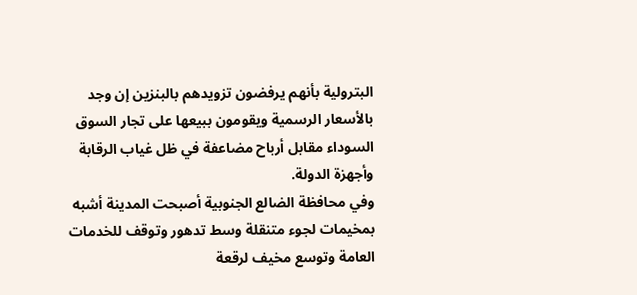البترولية بأنهم يرفضون تزويدهم بالبنزين إن وجد بالأسعار الرسمية ويقومون ببيعها على تجار السوق السوداء مقابل أرباح مضاعفة في ظل غياب الرقابة وأجهزة الدولة.
وفي محافظة الضالع الجنوبية أصبحت المدينة أشبه بمخيمات لجوء متنقلة وسط تدهور وتوقف للخدمات العامة وتوسع مخيف لرقعة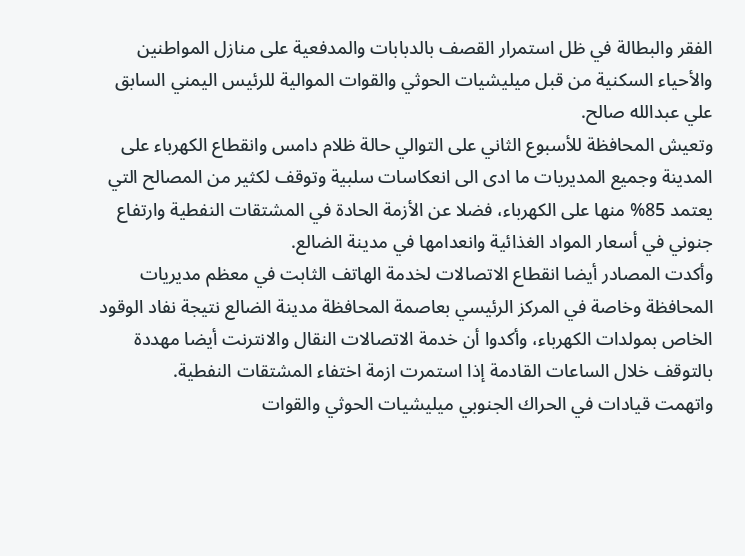الفقر والبطالة في ظل استمرار القصف بالدبابات والمدفعية على منازل المواطنين والأحياء السكنية من قبل ميليشيات الحوثي والقوات الموالية للرئيس اليمني السابق علي عبدالله صالح.
وتعيش المحافظة للأسبوع الثاني على التوالي حالة ظلام دامس وانقطاع الكهرباء على المدينة وجميع المديريات ما ادى الى انعكاسات سلبية وتوقف لكثير من المصالح التي يعتمد 85% منها على الكهرباء، فضلا عن الأزمة الحادة في المشتقات النفطية وارتفاع جنوني في أسعار المواد الغذائية وانعدامها في مدينة الضالع.
وأكدت المصادر أيضا انقطاع الاتصالات لخدمة الهاتف الثابت في معظم مديريات المحافظة وخاصة في المركز الرئيسي بعاصمة المحافظة مدينة الضالع نتيجة نفاد الوقود الخاص بمولدات الكهرباء، وأكدوا أن خدمة الاتصالات النقال والانترنت أيضا مهددة بالتوقف خلال الساعات القادمة إذا استمرت ازمة اختفاء المشتقات النفطية.
واتهمت قيادات في الحراك الجنوبي ميليشيات الحوثي والقوات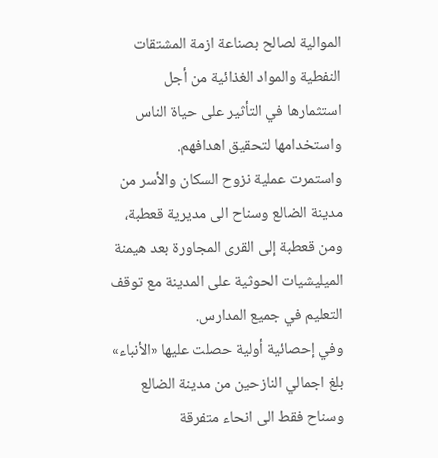الموالية لصالح بصناعة ازمة المشتقات النفطية والمواد الغذائية من أجل استثمارها في التأثير على حياة الناس واستخدامها لتحقيق اهدافهم.
واستمرت عملية نزوح السكان والأسر من مدينة الضالع وسناح الى مديرية قعطبة، ومن قعطبة إلى القرى المجاورة بعد هيمنة الميليشيات الحوثية على المدينة مع توقف التعليم في جميع المدارس.
وفي إحصائية أولية حصلت عليها «الأنباء» بلغ اجمالي النازحين من مدينة الضالع وسناح فقط الى انحاء متفرقة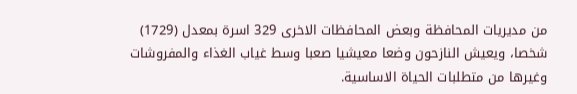من مديريات المحافظة وبعض المحافظات الاخرى 329 اسرة بمعدل (1729) شخصا، ويعيش النازحون وضعا معيشيا صعبا وسط غياب الغذاء والمفروشات وغيرها من متطلبات الحياة الاساسية.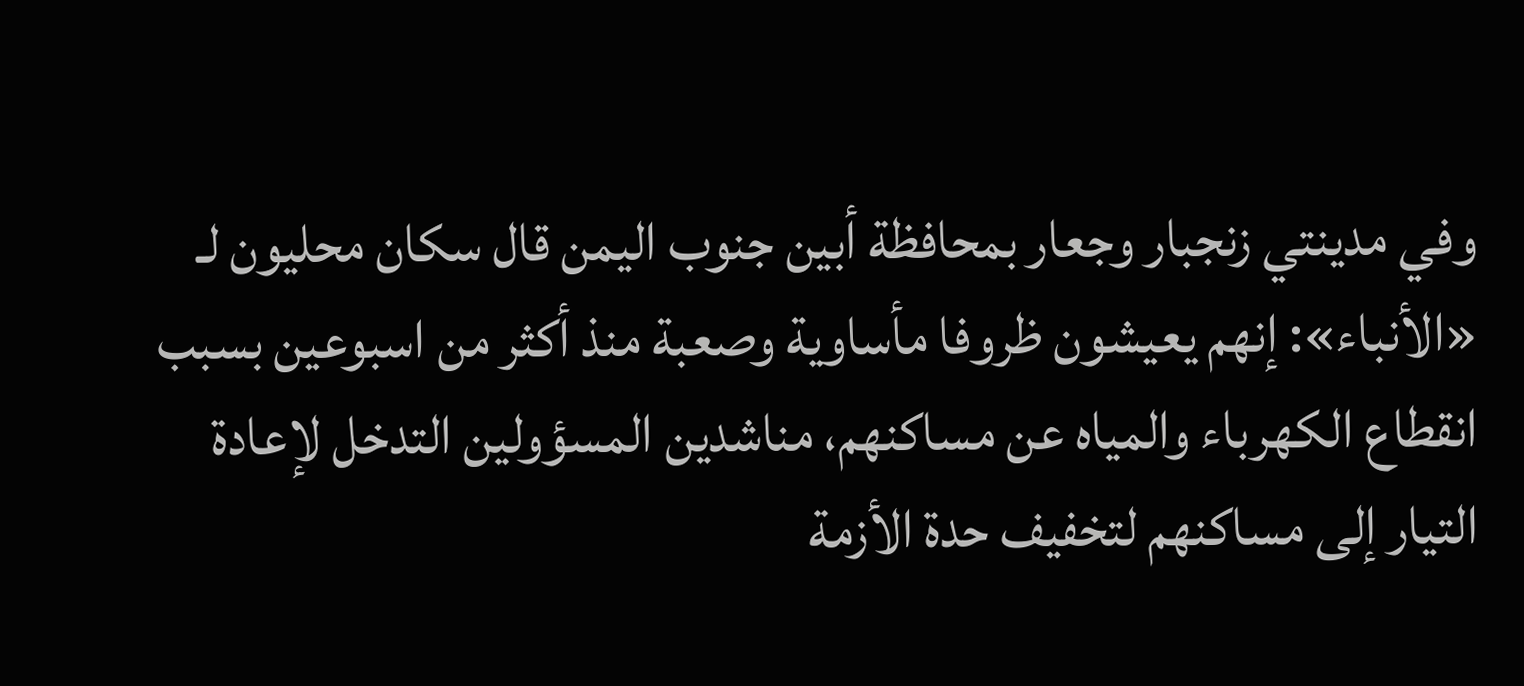وفي مدينتي زنجبار وجعار بمحافظة أبين جنوب اليمن قال سكان محليون لـ «الأنباء»: إنهم يعيشون ظروفا مأساوية وصعبة منذ أكثر من اسبوعين بسبب انقطاع الكهرباء والمياه عن مساكنهم، مناشدين المسؤولين التدخل لإعادة التيار إلى مساكنهم لتخفيف حدة الأزمة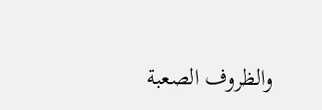والظروف الصعبة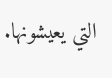التي يعيشونها.